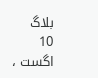بلاگ
10 اگست ،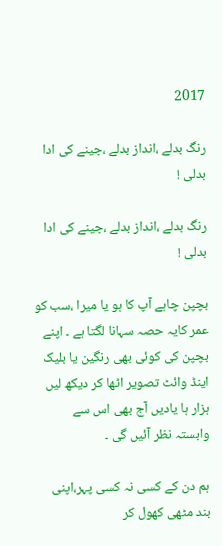2017

رنگ بدلے ،انداز بدلے ،جینے کی ادا بدلی !

رنگ بدلے ،انداز بدلے ،جینے کی ادا بدلی !

بچپن چاہے آپ کا ہو یا میرا ،سب کو عمر کایہ حصہ سہانا لگتا ہے ۔ اپنے بچپن کی کوئی بھی رنگین یا بلیک اینڈ وائٹ تصویر اٹھا کر دیکھ لیں ہزار ہا یادیں آج بھی اس سے وابستہ نظر آئیں گی ۔

ہم دن کے کسی نہ کسی پہر،اپنی بند مٹھی کھول کر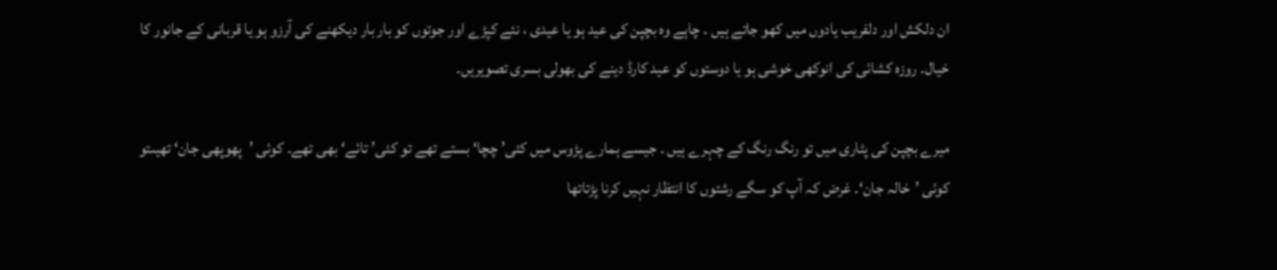ان دلکش اور دلفریب یادوں میں کھو جاتے ہیں ۔ چاہے وہ بچپن کی عید ہو یا عیدی ، نئے کپڑے اور جوتوں کو بار بار دیکھنے کی آرزو ہو یا قربانی کے جانور کا خیال۔ روزہ کشائی کی انوکھی خوشی ہو یا دوستوں کو عید کارڈ دینے کی بھولی بسری تصویریں۔

میرے بچپن کی پٹاری میں تو رنگ رنگ کے چہرے ہیں ۔ جیسے ہمارے پڑوس میں کئی’ چچا‘ بستے تھے تو کئی’ تائے‘ بھی تھے۔ کوئی ’پھوپھی جان‘ تھیںتو کوئی ’خالہ جان‘۔ غرض کہ آپ کو سگے رشتوں کا انتظار نہیں کرنا پڑتاتھا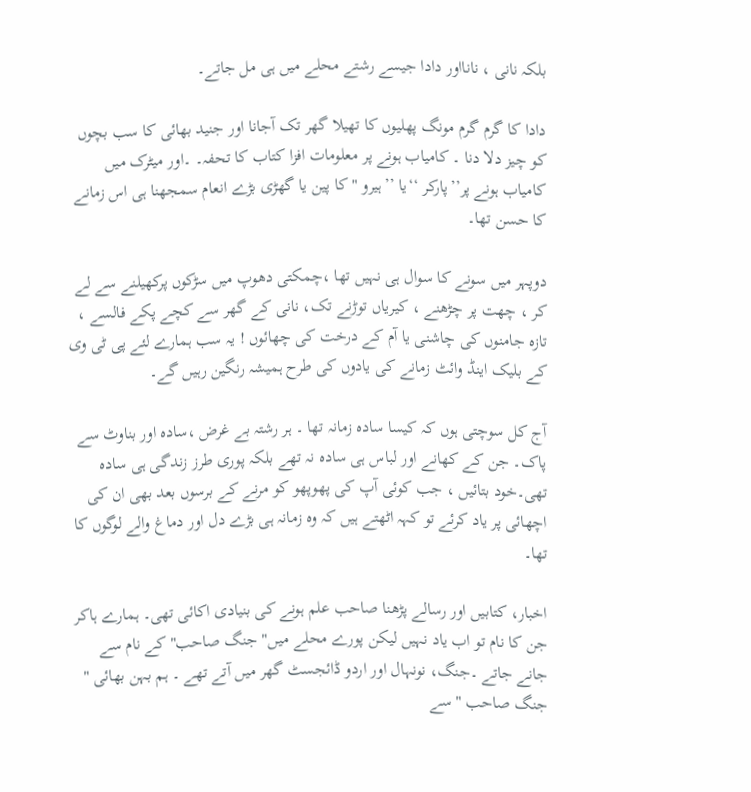بلکہ نانی ، نانااور دادا جیسے رشتے محلے میں ہی مل جاتے۔

دادا کا گرم گرم مونگ پھلیوں کا تھیلا گھر تک آجانا اور جنید بھائی کا سب بچوں کو چیز دلا دنا ۔ کامیاب ہونے پر معلومات افزا کتاب کا تحفہ۔ ۔اور میٹرک میں کامیاب ہونے پر’’پارکر ‘‘یا ’’ہیرو "کا پین یا گھڑی بڑے انعام سمجھنا ہی اس زمانے کا حسن تھا۔

دوپہر میں سونے کا سوال ہی نہیں تھا ،چمکتی دھوپ میں سڑکوں پرکھیلنے سے لے کر ، چھت پر چڑھنے ، کیریاں توڑنے تک، نانی کے گھر سے کچے پکے فالسے ، تازہ جامنوں کی چاشنی یا آم کے درخت کی چھائوں ! یہ سب ہمارے لئے پی ٹی وی کے بلیک اینڈ وائٹ زمانے کی یادوں کی طرح ہمیشہ رنگین رہیں گے۔

آج کل سوچتی ہوں کہ کیسا سادہ زمانہ تھا ۔ ہر رشتہ بے غرض ،سادہ اور بناوٹ سے پاک۔ جن کے کھانے اور لباس ہی سادہ نہ تھے بلکہ پوری طرز زندگی ہی سادہ تھی۔خود بتائیں ، جب کوئی آپ کی پھوپھو کو مرنے کے برسوں بعد بھی ان کی اچھائی پر یاد کرئے تو کہہ اٹھتے ہیں کہ وہ زمانہ ہی بڑے دل اور دماغ والے لوگوں کا تھا۔

اخبار، کتابیں اور رسالے پڑھنا صاحب علم ہونے کی بنیادی اکائی تھی۔ ہمارے ہاکر جن کا نام تو اب یاد نہیں لیکن پورے محلے میں" جنگ صاحب" کے نام سے جانے جاتے ۔جنگ، نونہال اور اردو ڈائجسٹ گھر میں آتے تھے ۔ ہم بہن بھائی " جنگ صاحب " سے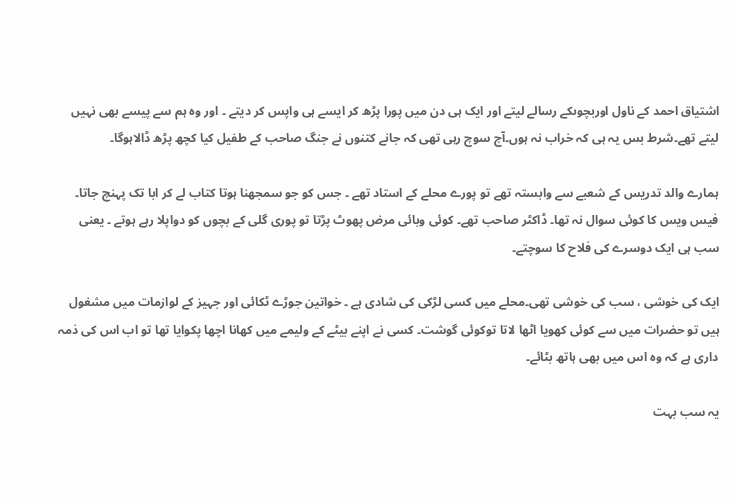اشتیاق احمد کے ناول اوربچوںکے رسالے لیتے اور ایک ہی دن میں پورا پڑھ کر ایسے ہی واپس کر دیتے ۔ اور وہ ہم سے پیسے بھی نہیں لیتے تھے۔شرط بس یہ ہی کہ خراب نہ ہوں۔آج سوچ رہی تھی کہ جانے کتنوں نے جنگ صاحب کے طفیل کیا کچھ پڑھ ڈالاہوگا۔

ہمارے والد تدریس کے شعبے سے وابستہ تھے تو پورے محلے کے استاد تھے ۔ جس کو جو سمجھنا ہوتا کتاب لے کر ابا تک پہنچ جاتا۔ فیس ویس کا کوئی سوال نہ تھا۔ ڈاکٹر صاحب تھے۔ کوئی وبائی مرض پھوٹ پڑتا تو پوری گلی کے بچوں کو دواپلا رہے ہوتے ۔ یعنی سب ہی ایک دوسرے کی فلاح کا سوچتے۔

ایک کی خوشی ، سب کی خوشی تھی۔محلے میں کسی لڑکی کی شادی ہے ۔ خواتین جوڑے ٹکائی اور جہیز کے لوازمات میں مشغول ہیں تو حضرات میں سے کوئی کھویا اٹھا لاتا توکوئی گوشت۔ کسی نے اپنے بیٹے کے ولیمے میں کھانا اچھا پکوایا تھا تو اب اس کی ذمہ داری ہے کہ وہ اس میں بھی ہاتھ بٹائے۔

یہ سب بہت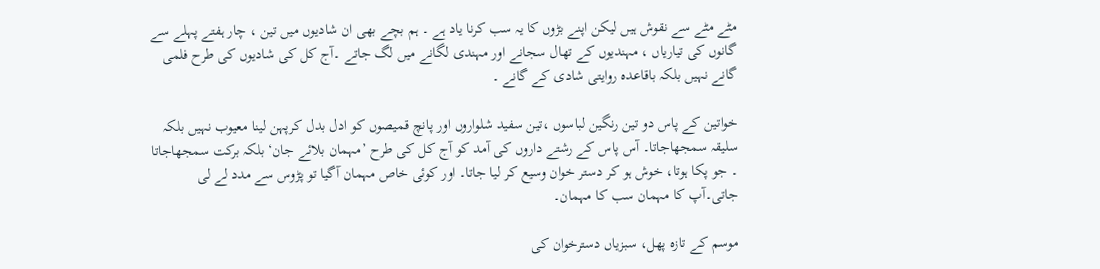مٹے مٹے سے نقوش ہیں لیکن اپنے بڑوں کا یہ سب کرنا یاد ہے ۔ ہم بچے بھی ان شادیوں میں تین ، چار ہفتے پہلے سے گانوں کی تیاریاں ، مہندیوں کے تھال سجانے اور مہندی لگانے میں لگ جاتے ۔آج کل کی شادیوں کی طرح فلمی گانے نہیں بلکہ باقاعدہ روایتی شادی کے گانے ۔

خواتین کے پاس دو تین رنگین لباسوں ،تین سفید شلواروں اور پانچ قمیصوں کو ادل بدل کرپہن لینا معیوب نہیں بلکہ سلیقہ سمجھاجاتا۔ آس پاس کے رشتے داروں کی آمد کو آج کل کی طرح ’مہمان بلائے جان‘ بلکہ برکت سمجھاجاتا ۔ جو پکا ہوتا، خوش ہو کر دستر خوان وسیع کر لیا جاتا۔ اور کوئی خاص مہمان آگیا تو پڑوس سے مدد لے لی جاتی۔آپ کا مہمان سب کا مہمان۔

موسم کے تازہ پھل، سبزیاں دسترخوان کی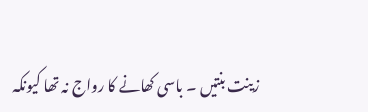زینت بنتیں ۔ باسی کھانے کا رواج نہ تھا کیونکہ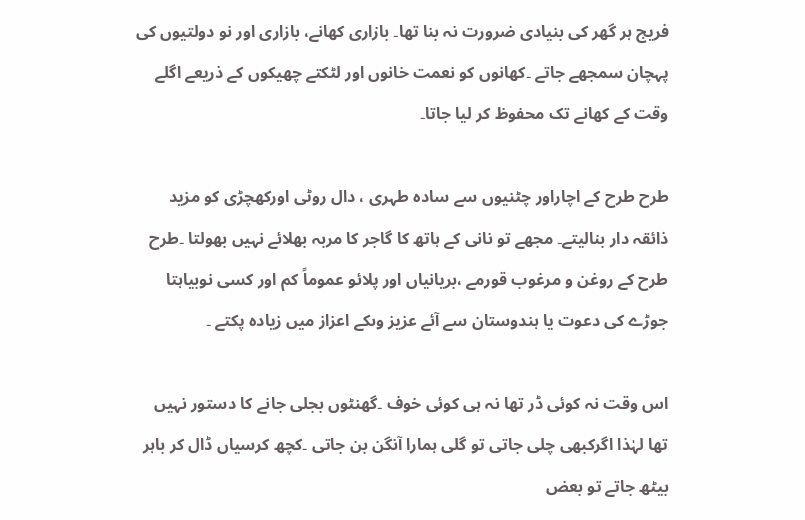فریج ہر گھر کی بنیادی ضرورت نہ بنا تھا۔ بازاری کھانے، بازاری اور نو دولتیوں کی پہچان سمجھے جاتے ۔کھانوں کو نعمت خانوں اور لٹکتے چھیکوں کے ذریعے اگلے وقت کے کھانے تک محفوظ کر لیا جاتا۔

طرح طرح کے اچاراور چٹنیوں سے سادہ طہری ، دال روٹی اورکھچڑی کو مزید ذائقہ دار بنالیتے۔ مجھے تو نانی کے ہاتھ کا گاجر کا مربہ بھلائے نہیں بھولتا ۔طرح طرح کے روغن و مرغوب قورمے ،بریانیاں اور پلائو عموماً کم اور کسی نوبیاہتا جوڑے کی دعوت یا ہندوستان سے آئے عزیز وںکے اعزاز میں زیادہ پکتے ۔

اس وقت نہ کوئی ڈر تھا نہ ہی کوئی خوف ۔گھنٹوں بجلی جانے کا دستور نہیں تھا لہٰذا اگرکبھی چلی جاتی تو گلی ہمارا آنگن بن جاتی ۔کچھ کرسیاں ڈال کر باہر بیٹھ جاتے تو بعض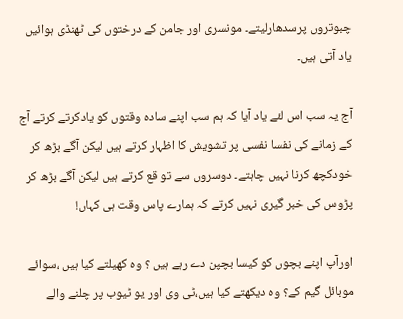چبوتروں پرسدھارلیتے۔ مونسری اور جامن کے درختوں کی ٹھنڈی ہوائیں یاد آتی ہیں۔

آج یہ سب اس لئے یاد آیا کہ ہم سب اپنے سادہ وقتوں کو یادکرتے کرتے آج کے زمانے کی نفسا نفسی پر تشویش کا اظہار کرتے ہیں لیکن آگے بڑھ کر خودکچھ کرنا نہیں چاہتے۔ دوسروں سے تو قع کرتے ہیں لیکن آگے بڑھ کر پڑوس کی خبر گیری نہیں کرتے کہ ہمارے پاس وقت ہی کہاں!

اورآپ اپنے بچوں کو کیسا بچپن دے رہے ہیں ؟ وہ کھیلتے کیا ہیں ،سوائے موبائل گیم کے؟ وہ دیکھتے کیا ہیں،ٹی وی اور یو ٹیوب پر چلنے والے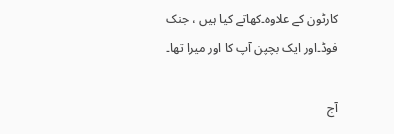کارٹون کے علاوہ۔کھاتے کیا ہیں ، جنک فوڈ۔اور ایک بچپن آپ کا اور میرا تھا۔

آج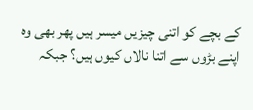کے بچے کو اتنی چیزیں میسر ہیں پھر بھی وہ اپنے بڑوں سے اتنا نالاں کیوں ہیں؟ جبکہ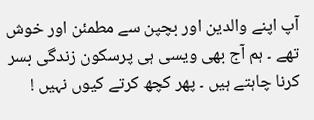آپ اپنے والدین اور بچپن سے مطمئن اور خوش تھے ۔ ہم آج بھی ویسی ہی پرسکون زندگی بسر کرنا چاہتے ہیں ۔ پھر کچھ کرتے کیوں نہیں !